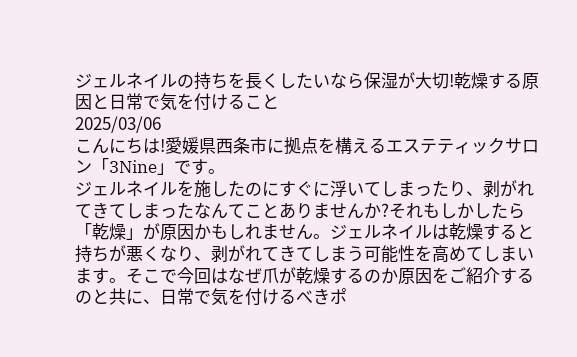ジェルネイルの持ちを長くしたいなら保湿が大切!乾燥する原因と日常で気を付けること
2025/03/06
こんにちは!愛媛県西条市に拠点を構えるエステティックサロン「3Nine」です。
ジェルネイルを施したのにすぐに浮いてしまったり、剥がれてきてしまったなんてことありませんか?それもしかしたら「乾燥」が原因かもしれません。ジェルネイルは乾燥すると持ちが悪くなり、剥がれてきてしまう可能性を高めてしまいます。そこで今回はなぜ爪が乾燥するのか原因をご紹介するのと共に、日常で気を付けるべきポ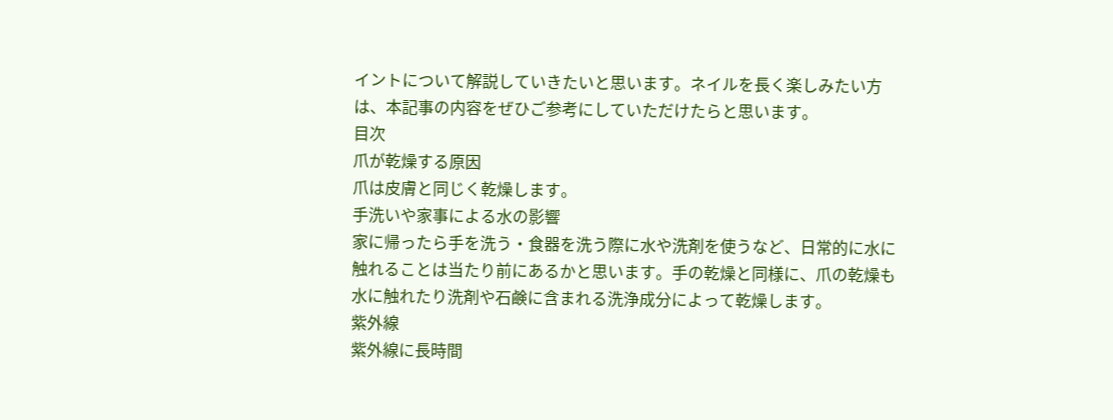イントについて解説していきたいと思います。ネイルを長く楽しみたい方は、本記事の内容をぜひご参考にしていただけたらと思います。
目次
爪が乾燥する原因
爪は皮膚と同じく乾燥します。
手洗いや家事による水の影響
家に帰ったら手を洗う・食器を洗う際に水や洗剤を使うなど、日常的に水に触れることは当たり前にあるかと思います。手の乾燥と同様に、爪の乾燥も水に触れたり洗剤や石鹸に含まれる洗浄成分によって乾燥します。
紫外線
紫外線に長時間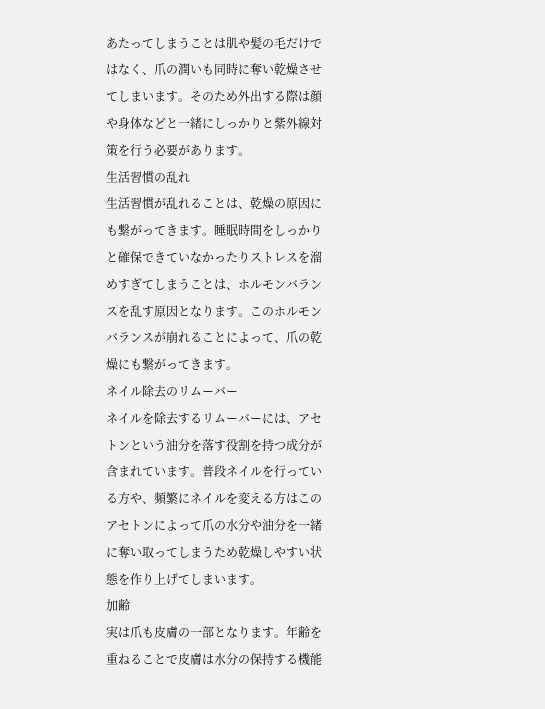あたってしまうことは肌や髪の毛だけではなく、爪の潤いも同時に奪い乾燥させてしまいます。そのため外出する際は顔や身体などと一緒にしっかりと紫外線対策を行う必要があります。
生活習慣の乱れ
生活習慣が乱れることは、乾燥の原因にも繋がってきます。睡眠時間をしっかりと確保できていなかったりストレスを溜めすぎてしまうことは、ホルモンバランスを乱す原因となります。このホルモンバランスが崩れることによって、爪の乾燥にも繋がってきます。
ネイル除去のリムーバー
ネイルを除去するリムーバーには、アセトンという油分を落す役割を持つ成分が含まれています。普段ネイルを行っている方や、頻繁にネイルを変える方はこのアセトンによって爪の水分や油分を一緒に奪い取ってしまうため乾燥しやすい状態を作り上げてしまいます。
加齢
実は爪も皮膚の一部となります。年齢を重ねることで皮膚は水分の保持する機能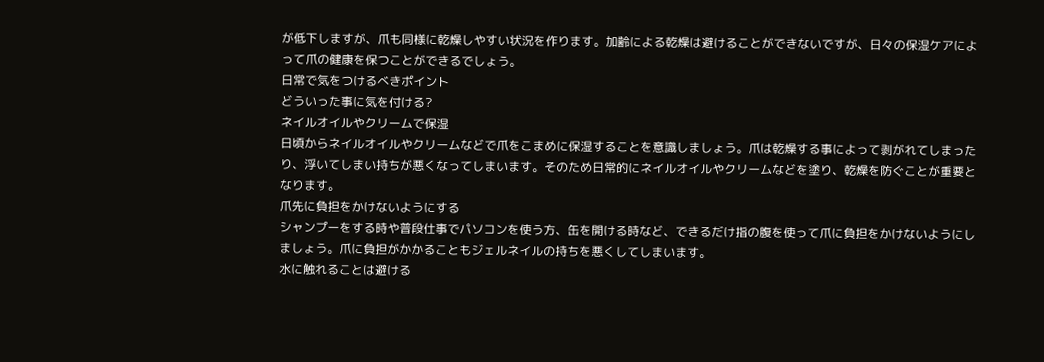が低下しますが、爪も同様に乾燥しやすい状況を作ります。加齢による乾燥は避けることができないですが、日々の保湿ケアによって爪の健康を保つことができるでしょう。
日常で気をつけるべきポイント
どういった事に気を付ける?
ネイルオイルやクリームで保湿
日頃からネイルオイルやクリームなどで爪をこまめに保湿することを意識しましょう。爪は乾燥する事によって剥がれてしまったり、浮いてしまい持ちが悪くなってしまいます。そのため日常的にネイルオイルやクリームなどを塗り、乾燥を防ぐことが重要となります。
爪先に負担をかけないようにする
シャンプーをする時や普段仕事でパソコンを使う方、缶を開ける時など、できるだけ指の腹を使って爪に負担をかけないようにしましょう。爪に負担がかかることもジェルネイルの持ちを悪くしてしまいます。
水に触れることは避ける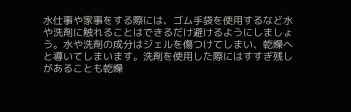水仕事や家事をする際には、ゴム手袋を使用するなど水や洗剤に触れることはできるだけ避けるようにしましょう。水や洗剤の成分はジェルを傷つけてしまい、乾燥へと導いてしまいます。洗剤を使用した際にはすすぎ残しがあることも乾燥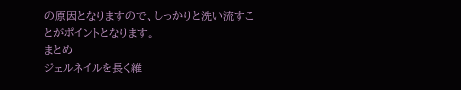の原因となりますので、しっかりと洗い流すことがポイントとなります。
まとめ
ジェルネイルを長く維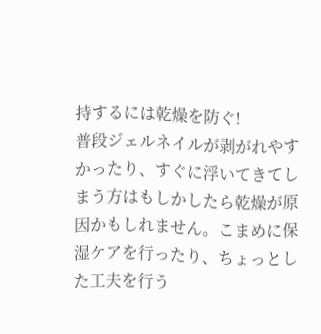持するには乾燥を防ぐ!
普段ジェルネイルが剥がれやすかったり、すぐに浮いてきてしまう方はもしかしたら乾燥が原因かもしれません。こまめに保湿ケアを行ったり、ちょっとした工夫を行う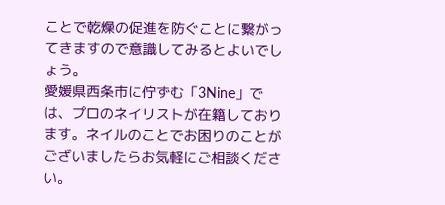ことで乾燥の促進を防ぐことに繋がってきますので意識してみるとよいでしょう。
愛媛県西条市に佇ずむ「3Nine」では、プロのネイリストが在籍しております。ネイルのことでお困りのことがございましたらお気軽にご相談ください。